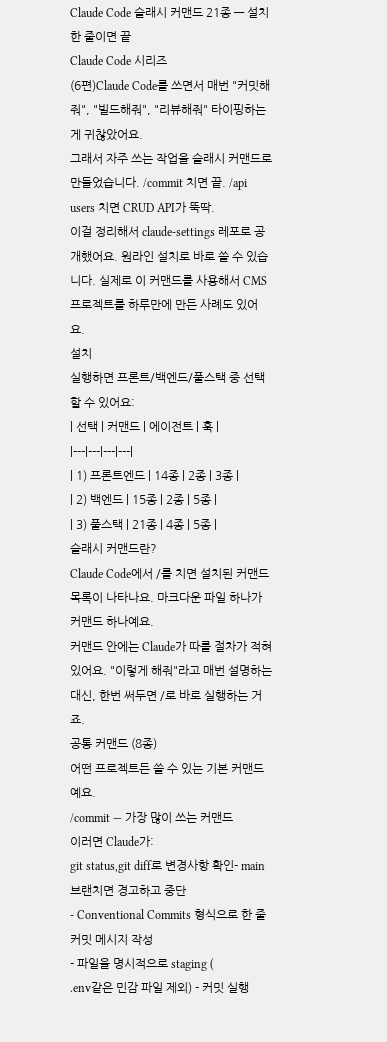Claude Code 슬래시 커맨드 21종 — 설치 한 줄이면 끝
Claude Code 시리즈
(6편)Claude Code를 쓰면서 매번 "커밋해줘", "빌드해줘", "리뷰해줘" 타이핑하는 게 귀찮았어요.
그래서 자주 쓰는 작업을 슬래시 커맨드로 만들었습니다. /commit 치면 끝. /api users 치면 CRUD API가 뚝딱.
이걸 정리해서 claude-settings 레포로 공개했어요. 원라인 설치로 바로 쓸 수 있습니다. 실제로 이 커맨드를 사용해서 CMS 프로젝트를 하루만에 만든 사례도 있어요.
설치
실행하면 프론트/백엔드/풀스택 중 선택할 수 있어요:
| 선택 | 커맨드 | 에이전트 | 훅 |
|---|---|---|---|
| 1) 프론트엔드 | 14종 | 2종 | 3종 |
| 2) 백엔드 | 15종 | 2종 | 5종 |
| 3) 풀스택 | 21종 | 4종 | 5종 |
슬래시 커맨드란?
Claude Code에서 /를 치면 설치된 커맨드 목록이 나타나요. 마크다운 파일 하나가 커맨드 하나예요.
커맨드 안에는 Claude가 따를 절차가 적혀 있어요. "이렇게 해줘"라고 매번 설명하는 대신, 한번 써두면 /로 바로 실행하는 거죠.
공통 커맨드 (8종)
어떤 프로젝트든 쓸 수 있는 기본 커맨드예요.
/commit — 가장 많이 쓰는 커맨드
이러면 Claude가:
git status,git diff로 변경사항 확인- main 브랜치면 경고하고 중단
- Conventional Commits 형식으로 한 줄 커밋 메시지 작성
- 파일을 명시적으로 staging (
.env같은 민감 파일 제외) - 커밋 실행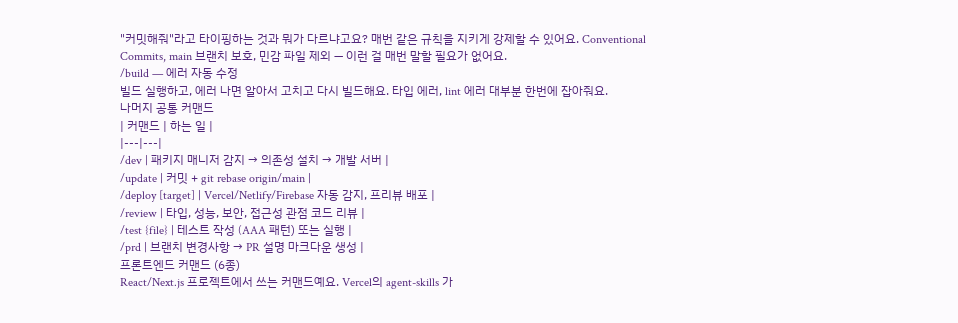"커밋해줘"라고 타이핑하는 것과 뭐가 다르냐고요? 매번 같은 규칙을 지키게 강제할 수 있어요. Conventional Commits, main 브랜치 보호, 민감 파일 제외 — 이런 걸 매번 말할 필요가 없어요.
/build — 에러 자동 수정
빌드 실행하고, 에러 나면 알아서 고치고 다시 빌드해요. 타입 에러, lint 에러 대부분 한번에 잡아줘요.
나머지 공통 커맨드
| 커맨드 | 하는 일 |
|---|---|
/dev | 패키지 매니저 감지 → 의존성 설치 → 개발 서버 |
/update | 커밋 + git rebase origin/main |
/deploy [target] | Vercel/Netlify/Firebase 자동 감지, 프리뷰 배포 |
/review | 타입, 성능, 보안, 접근성 관점 코드 리뷰 |
/test {file} | 테스트 작성 (AAA 패턴) 또는 실행 |
/prd | 브랜치 변경사항 → PR 설명 마크다운 생성 |
프론트엔드 커맨드 (6종)
React/Next.js 프로젝트에서 쓰는 커맨드예요. Vercel의 agent-skills 가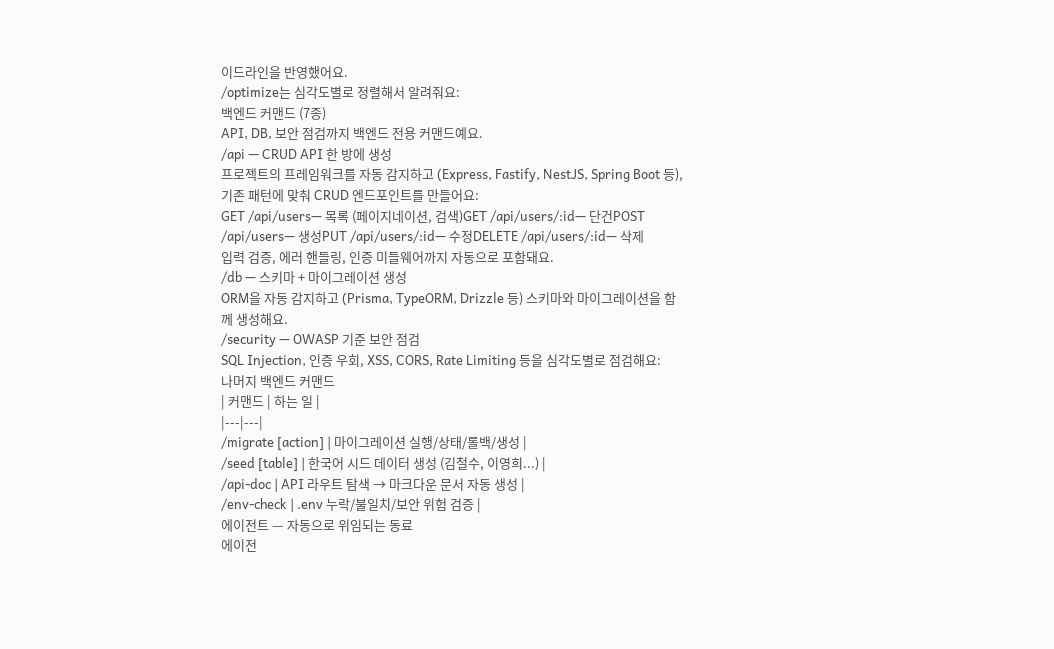이드라인을 반영했어요.
/optimize는 심각도별로 정렬해서 알려줘요:
백엔드 커맨드 (7종)
API, DB, 보안 점검까지 백엔드 전용 커맨드예요.
/api — CRUD API 한 방에 생성
프로젝트의 프레임워크를 자동 감지하고 (Express, Fastify, NestJS, Spring Boot 등), 기존 패턴에 맞춰 CRUD 엔드포인트를 만들어요:
GET /api/users— 목록 (페이지네이션, 검색)GET /api/users/:id— 단건POST /api/users— 생성PUT /api/users/:id— 수정DELETE /api/users/:id— 삭제
입력 검증, 에러 핸들링, 인증 미들웨어까지 자동으로 포함돼요.
/db — 스키마 + 마이그레이션 생성
ORM을 자동 감지하고 (Prisma, TypeORM, Drizzle 등) 스키마와 마이그레이션을 함께 생성해요.
/security — OWASP 기준 보안 점검
SQL Injection, 인증 우회, XSS, CORS, Rate Limiting 등을 심각도별로 점검해요:
나머지 백엔드 커맨드
| 커맨드 | 하는 일 |
|---|---|
/migrate [action] | 마이그레이션 실행/상태/롤백/생성 |
/seed [table] | 한국어 시드 데이터 생성 (김철수, 이영희...) |
/api-doc | API 라우트 탐색 → 마크다운 문서 자동 생성 |
/env-check | .env 누락/불일치/보안 위험 검증 |
에이전트 — 자동으로 위임되는 동료
에이전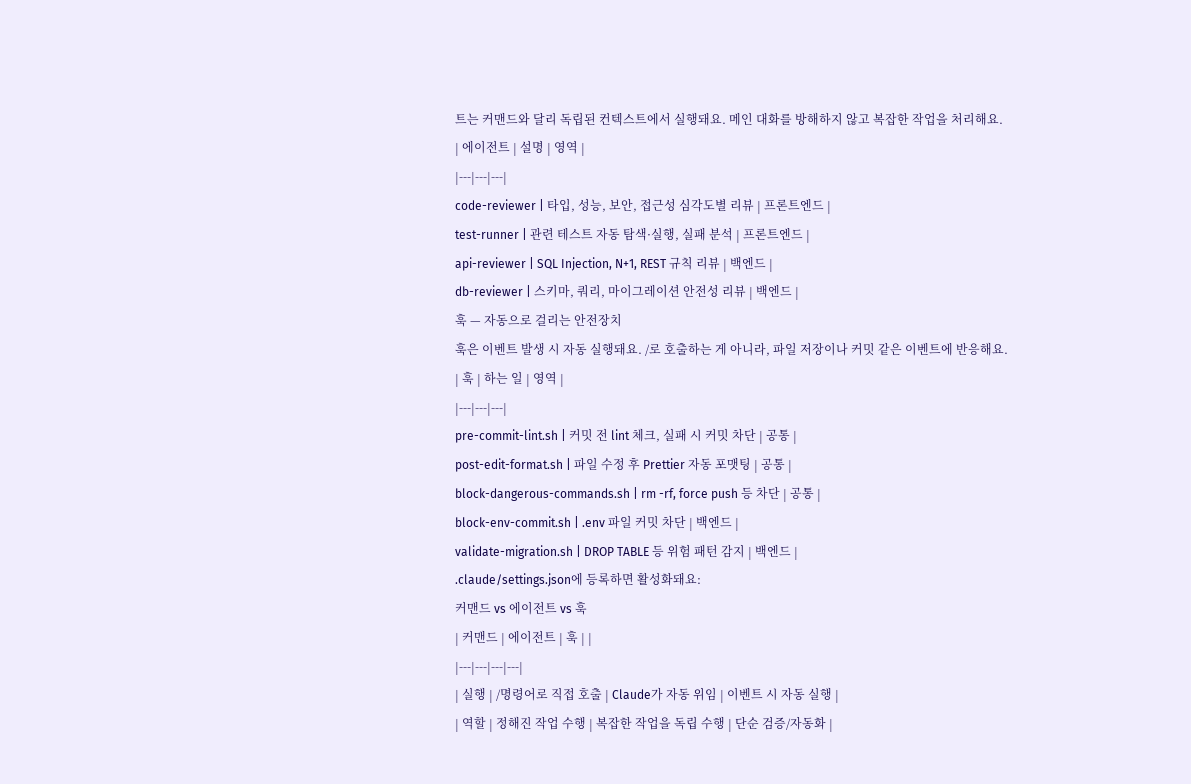트는 커맨드와 달리 독립된 컨텍스트에서 실행돼요. 메인 대화를 방해하지 않고 복잡한 작업을 처리해요.
| 에이전트 | 설명 | 영역 |
|---|---|---|
code-reviewer | 타입, 성능, 보안, 접근성 심각도별 리뷰 | 프론트엔드 |
test-runner | 관련 테스트 자동 탐색·실행, 실패 분석 | 프론트엔드 |
api-reviewer | SQL Injection, N+1, REST 규칙 리뷰 | 백엔드 |
db-reviewer | 스키마, 쿼리, 마이그레이션 안전성 리뷰 | 백엔드 |
훅 — 자동으로 걸리는 안전장치
훅은 이벤트 발생 시 자동 실행돼요. /로 호출하는 게 아니라, 파일 저장이나 커밋 같은 이벤트에 반응해요.
| 훅 | 하는 일 | 영역 |
|---|---|---|
pre-commit-lint.sh | 커밋 전 lint 체크, 실패 시 커밋 차단 | 공통 |
post-edit-format.sh | 파일 수정 후 Prettier 자동 포맷팅 | 공통 |
block-dangerous-commands.sh | rm -rf, force push 등 차단 | 공통 |
block-env-commit.sh | .env 파일 커밋 차단 | 백엔드 |
validate-migration.sh | DROP TABLE 등 위험 패턴 감지 | 백엔드 |
.claude/settings.json에 등록하면 활성화돼요:
커맨드 vs 에이전트 vs 훅
| 커맨드 | 에이전트 | 훅 | |
|---|---|---|---|
| 실행 | /명령어로 직접 호출 | Claude가 자동 위임 | 이벤트 시 자동 실행 |
| 역할 | 정해진 작업 수행 | 복잡한 작업을 독립 수행 | 단순 검증/자동화 |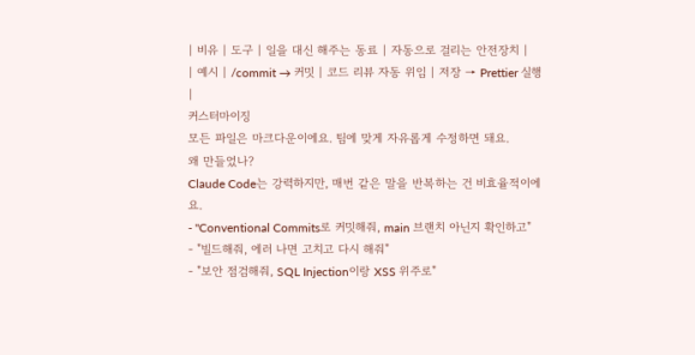| 비유 | 도구 | 일을 대신 해주는 동료 | 자동으로 걸리는 안전장치 |
| 예시 | /commit → 커밋 | 코드 리뷰 자동 위임 | 저장 → Prettier 실행 |
커스터마이징
모든 파일은 마크다운이에요. 팀에 맞게 자유롭게 수정하면 돼요.
왜 만들었나?
Claude Code는 강력하지만, 매번 같은 말을 반복하는 건 비효율적이에요.
- "Conventional Commits로 커밋해줘, main 브랜치 아닌지 확인하고"
- "빌드해줘, 에러 나면 고치고 다시 해줘"
- "보안 점검해줘, SQL Injection이랑 XSS 위주로"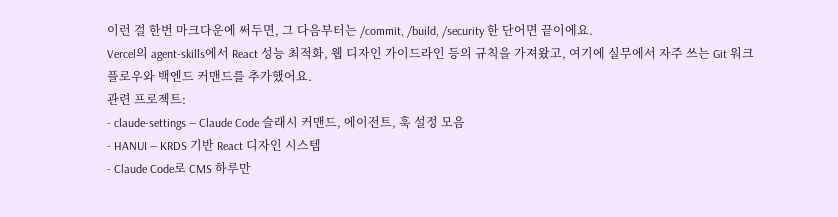이런 걸 한번 마크다운에 써두면, 그 다음부터는 /commit, /build, /security 한 단어면 끝이에요.
Vercel의 agent-skills에서 React 성능 최적화, 웹 디자인 가이드라인 등의 규칙을 가져왔고, 여기에 실무에서 자주 쓰는 Git 워크플로우와 백엔드 커맨드를 추가했어요.
관련 프로젝트:
- claude-settings — Claude Code 슬래시 커맨드, 에이전트, 훅 설정 모음
- HANUI — KRDS 기반 React 디자인 시스템
- Claude Code로 CMS 하루만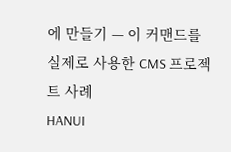에 만들기 — 이 커맨드를 실제로 사용한 CMS 프로젝트 사례
HANUI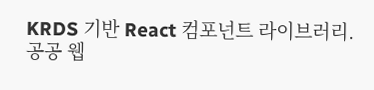KRDS 기반 React 컴포넌트 라이브러리. 공공 웹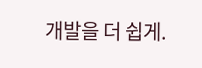개발을 더 쉽게.